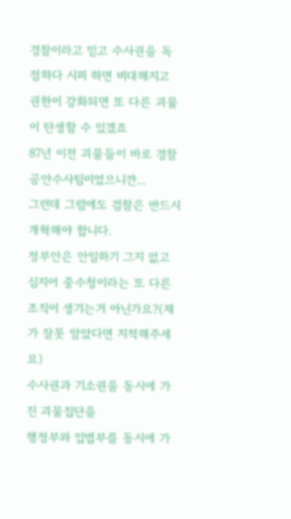경찰이라고 믿고 수사권을 독점하다 시피 하면 비대해지고 권한이 강화되면 또 다른 괴물이 탄생할 수 있겠죠
87년 이전 괴물들이 바로 경찰 공안수사팀이었으니깐...
그런데 그럼에도 검찰은 반드시 개혁해야 합니다.
정부안은 안일하기 그지 없고 심지어 중수청이라는 또 다른 조직이 생기는거 아닌가요?(제가 잘못 알았다면 지적해주세요)
수사권과 기소권을 동시에 가진 괴물집단을
행정부와 입법부를 동시에 가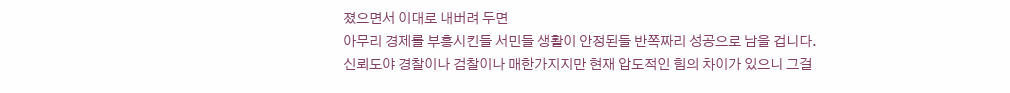졌으면서 이대로 내버려 두면
아무리 경제를 부흥시킨들 서민들 생활이 안정된들 반쪽짜리 성공으로 남을 겁니다.
신뢰도야 경찰이나 검찰이나 매한가지지만 현재 압도적인 힘의 차이가 있으니 그걸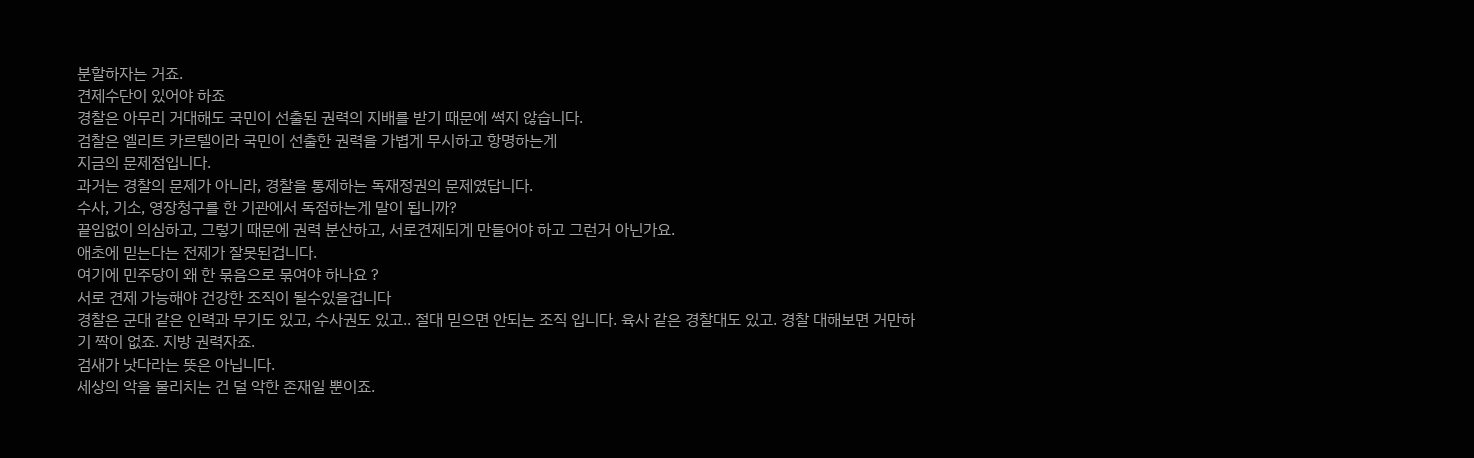분할하자는 거죠.
견제수단이 있어야 하죠
경찰은 아무리 거대해도 국민이 선출된 권력의 지배를 받기 때문에 썩지 않습니다.
검찰은 엘리트 카르텔이라 국민이 선출한 권력을 가볍게 무시하고 항명하는게
지금의 문제점입니다.
과거는 경찰의 문제가 아니라, 경찰을 통제하는 독재정권의 문제였답니다.
수사, 기소, 영장청구를 한 기관에서 독점하는게 말이 됩니까?
끝임없이 의심하고, 그렇기 때문에 권력 분산하고, 서로견제되게 만들어야 하고 그런거 아닌가요.
애초에 믿는다는 전제가 잘못된겁니다.
여기에 민주당이 왜 한 묶음으로 묶여야 하나요 ?
서로 견제 가능해야 건강한 조직이 될수있을겁니다
경찰은 군대 같은 인력과 무기도 있고, 수사권도 있고.. 절대 믿으면 안되는 조직 입니다. 육사 같은 경찰대도 있고. 경찰 대해보면 거만하기 짝이 없죠. 지방 권력자죠.
검새가 낫다라는 뜻은 아닙니다.
세상의 악을 물리치는 건 덜 악한 존재일 뿐이죠.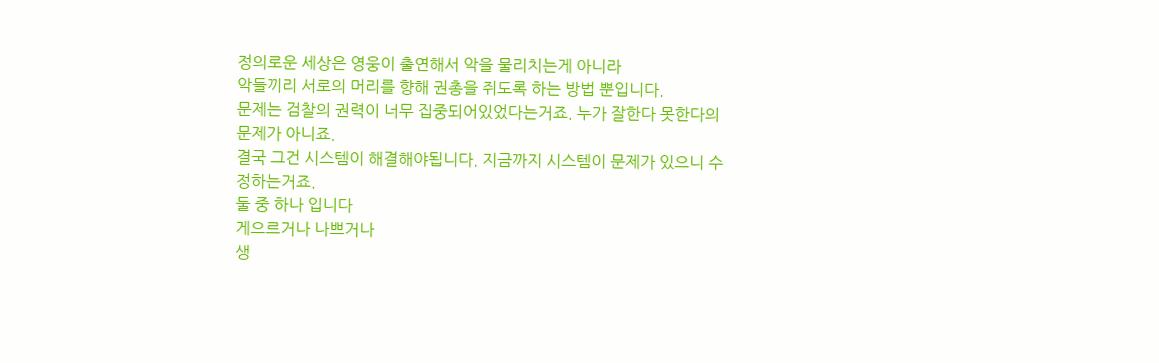정의로운 세상은 영웅이 출연해서 악을 물리치는게 아니라
악들끼리 서로의 머리를 향해 권총을 쥐도록 하는 방법 뿐입니다.
문제는 검찰의 권력이 너무 집중되어있었다는거죠. 누가 잘한다 못한다의 문제가 아니죠.
결국 그건 시스템이 해결해야됩니다. 지금까지 시스템이 문제가 있으니 수정하는거죠.
둘 중 하나 입니다
게으르거나 나쁘거나
생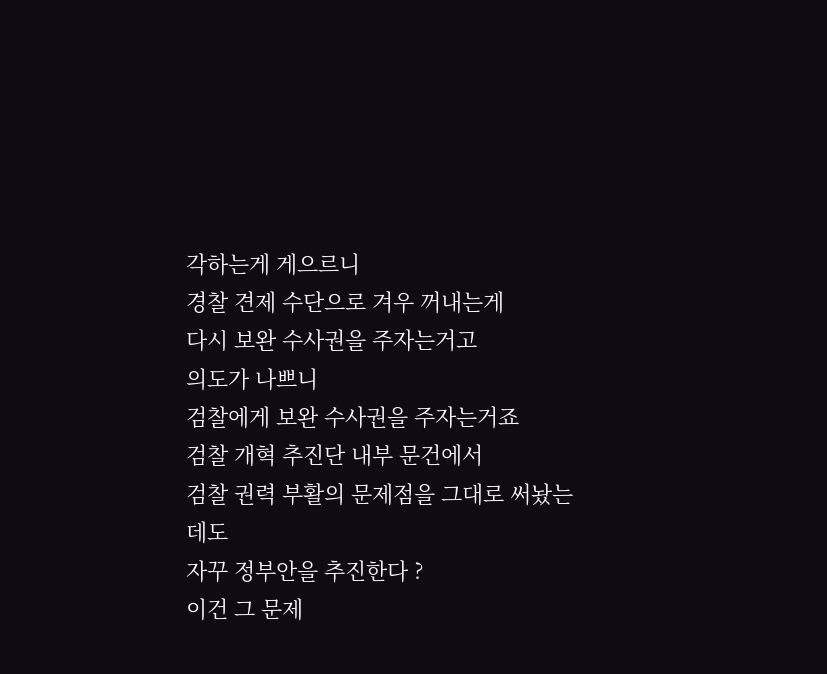각하는게 게으르니
경찰 견제 수단으로 겨우 꺼내는게
다시 보완 수사권을 주자는거고
의도가 나쁘니
검찰에게 보완 수사권을 주자는거죠
검찰 개혁 추진단 내부 문건에서
검찰 권력 부활의 문제점을 그대로 써놨는데도
자꾸 정부안을 추진한다 ?
이건 그 문제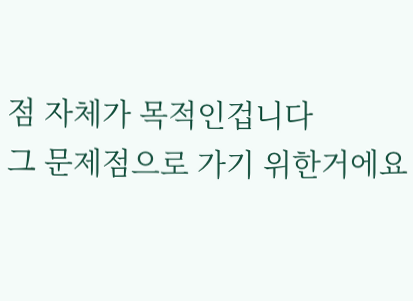점 자체가 목적인겁니다
그 문제점으로 가기 위한거에요